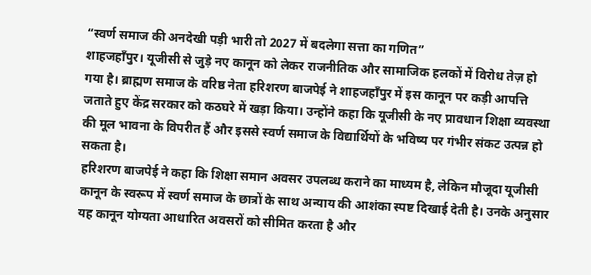“स्वर्ण समाज की अनदेखी पड़ी भारी तो 2027 में बदलेगा सत्ता का गणित”
शाहजहाँपुर। यूजीसी से जुड़े नए कानून को लेकर राजनीतिक और सामाजिक हलकों में विरोध तेज़ हो गया है। ब्राह्मण समाज के वरिष्ठ नेता हरिशरण बाजपेई ने शाहजहाँपुर में इस कानून पर कड़ी आपत्ति जताते हुए केंद्र सरकार को कठघरे में खड़ा किया। उन्होंने कहा कि यूजीसी के नए प्रावधान शिक्षा व्यवस्था की मूल भावना के विपरीत हैं और इससे स्वर्ण समाज के विद्यार्थियों के भविष्य पर गंभीर संकट उत्पन्न हो सकता है।
हरिशरण बाजपेई ने कहा कि शिक्षा समान अवसर उपलब्ध कराने का माध्यम है, लेकिन मौजूदा यूजीसी कानून के स्वरूप में स्वर्ण समाज के छात्रों के साथ अन्याय की आशंका स्पष्ट दिखाई देती है। उनके अनुसार यह कानून योग्यता आधारित अवसरों को सीमित करता है और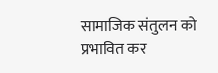सामाजिक संतुलन को प्रभावित कर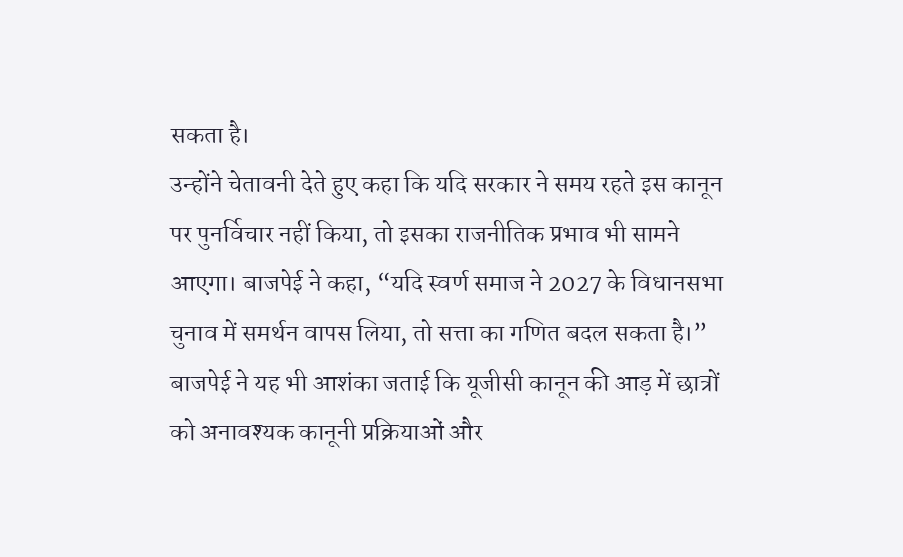सकता है।
उन्होंने चेतावनी देते हुए कहा कि यदि सरकार ने समय रहते इस कानून पर पुनर्विचार नहीं किया, तो इसका राजनीतिक प्रभाव भी सामने आएगा। बाजपेई ने कहा, “यदि स्वर्ण समाज ने 2027 के विधानसभा चुनाव में समर्थन वापस लिया, तो सत्ता का गणित बदल सकता है।”
बाजपेई ने यह भी आशंका जताई कि यूजीसी कानून की आड़ में छात्रों को अनावश्यक कानूनी प्रक्रियाओं और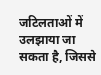जटिलताओं में उलझाया जा सकता है, जिससे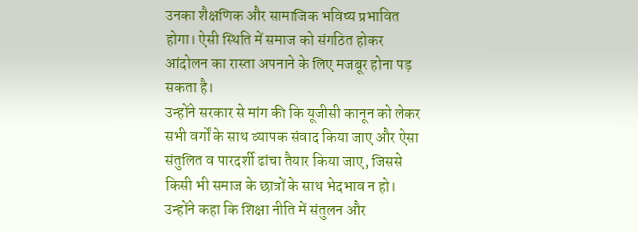उनका शैक्षणिक और सामाजिक भविष्य प्रभावित होगा। ऐसी स्थिति में समाज को संगठित होकर आंदोलन का रास्ता अपनाने के लिए मजबूर होना पड़ सकता है।
उन्होंने सरकार से मांग की कि यूजीसी कानून को लेकर सभी वर्गों के साथ व्यापक संवाद किया जाए और ऐसा संतुलित व पारदर्शी ढांचा तैयार किया जाए, जिससे किसी भी समाज के छात्रों के साथ भेदभाव न हो। उन्होंने कहा कि शिक्षा नीति में संतुलन और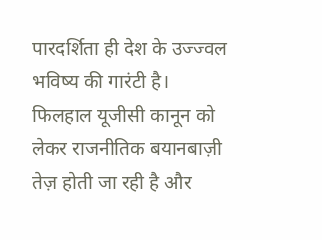पारदर्शिता ही देश के उज्ज्वल भविष्य की गारंटी है।
फिलहाल यूजीसी कानून को लेकर राजनीतिक बयानबाज़ी तेज़ होती जा रही है और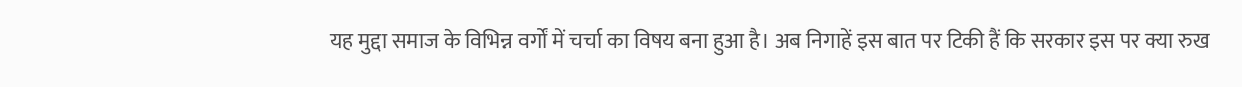यह मुद्दा समाज के विभिन्न वर्गों में चर्चा का विषय बना हुआ है। अब निगाहें इस बात पर टिकी हैं कि सरकार इस पर क्या रुख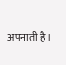अपनाती है।